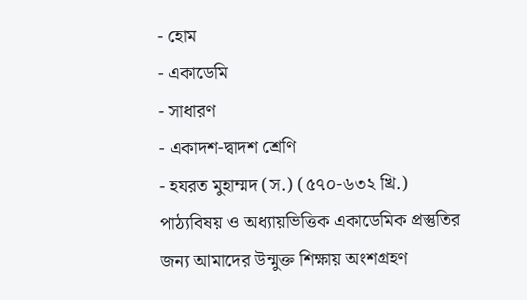- হোম
- একাডেমি
- সাধারণ
- একাদশ-দ্বাদশ শ্রেণি
- হযরত মুহাম্মদ (স.) (৫৭০-৬৩২ খ্রি.)
পাঠ্যবিষয় ও অধ্যায়ভিত্তিক একাডেমিক প্রস্তুতির জন্য আমাদের উন্মুক্ত শিক্ষায় অংশগ্রহণ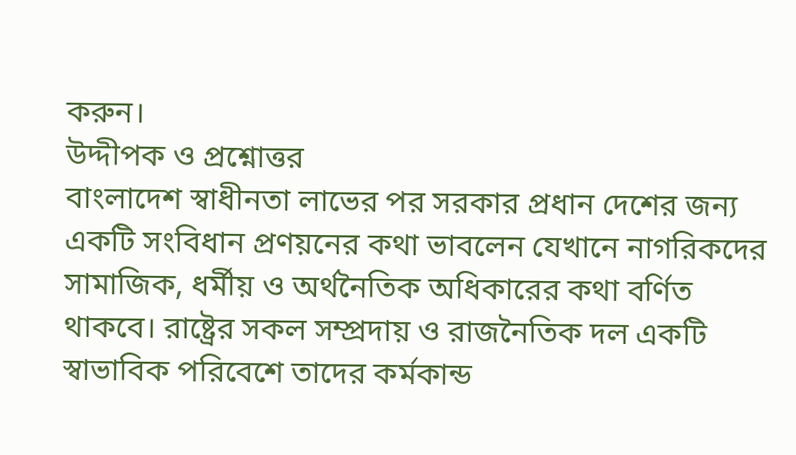করুন।
উদ্দীপক ও প্রশ্নোত্তর
বাংলাদেশ স্বাধীনতা লাভের পর সরকার প্রধান দেশের জন্য একটি সংবিধান প্রণয়নের কথা ভাবলেন যেখানে নাগরিকদের সামাজিক, ধর্মীয় ও অর্থনৈতিক অধিকারের কথা বর্ণিত থাকবে। রাষ্ট্রের সকল সম্প্রদায় ও রাজনৈতিক দল একটি স্বাভাবিক পরিবেশে তাদের কর্মকান্ড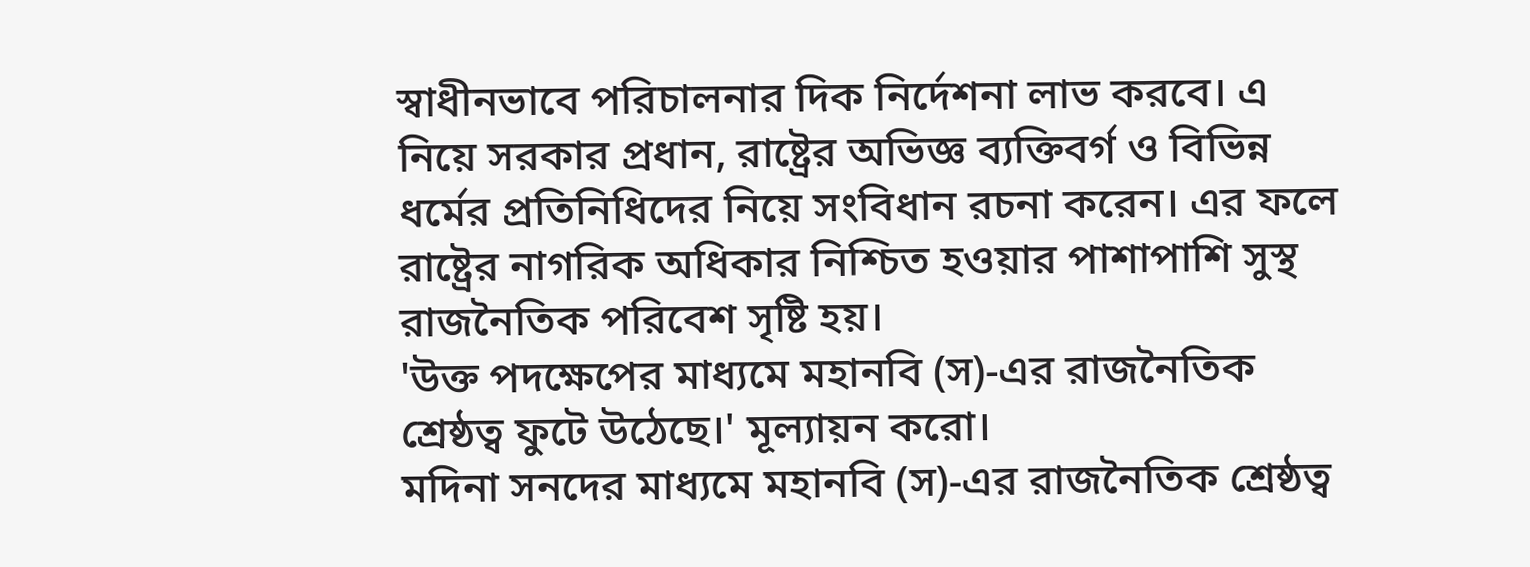স্বাধীনভাবে পরিচালনার দিক নির্দেশনা লাভ করবে। এ নিয়ে সরকার প্রধান, রাষ্ট্রের অভিজ্ঞ ব্যক্তিবর্গ ও বিভিন্ন ধর্মের প্রতিনিধিদের নিয়ে সংবিধান রচনা করেন। এর ফলে রাষ্ট্রের নাগরিক অধিকার নিশ্চিত হওয়ার পাশাপাশি সুস্থ রাজনৈতিক পরিবেশ সৃষ্টি হয়।
'উক্ত পদক্ষেপের মাধ্যমে মহানবি (স)-এর রাজনৈতিক শ্রেষ্ঠত্ব ফুটে উঠেছে।' মূল্যায়ন করো।
মদিনা সনদের মাধ্যমে মহানবি (স)-এর রাজনৈতিক শ্রেষ্ঠত্ব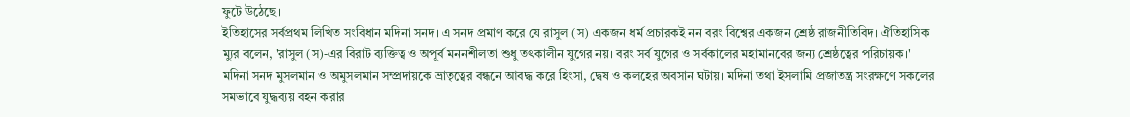ফুটে উঠেছে।
ইতিহাসের সর্বপ্রথম লিখিত সংবিধান মদিনা সনদ। এ সনদ প্রমাণ করে যে রাসুল (স) একজন ধর্ম প্রচারকই নন বরং বিশ্বের একজন শ্রেষ্ঠ রাজনীতিবিদ। ঐতিহাসিক ম্যুর বলেন, 'রাসুল (স)-এর বিরাট ব্যক্তিত্ব ও অপূর্ব মননশীলতা শুধু তৎকালীন যুগের নয়। বরং সর্ব যুগের ও সর্বকালের মহামানবের জন্য শ্রেষ্ঠত্বের পরিচায়ক।'
মদিনা সনদ মুসলমান ও অমুসলমান সম্প্রদায়কে ভ্রাতৃত্বের বন্ধনে আবদ্ধ করে হিংসা, দ্বেষ ও কলহের অবসান ঘটায়। মদিনা তথা ইসলামি প্রজাতন্ত্র সংরক্ষণে সকলের সমভাবে যুদ্ধব্যয় বহন করার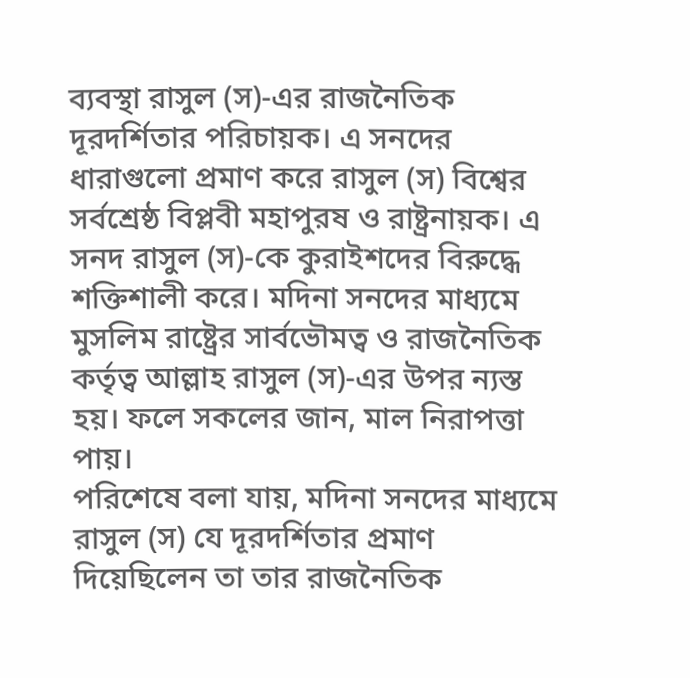ব্যবস্থা রাসুল (স)-এর রাজনৈতিক দূরদর্শিতার পরিচায়ক। এ সনদের ধারাগুলো প্রমাণ করে রাসুল (স) বিশ্বের সর্বশ্রেষ্ঠ বিপ্লবী মহাপুরষ ও রাষ্ট্রনায়ক। এ সনদ রাসুল (স)-কে কুরাইশদের বিরুদ্ধে শক্তিশালী করে। মদিনা সনদের মাধ্যমে মুসলিম রাষ্ট্রের সার্বভৌমত্ব ও রাজনৈতিক কর্তৃত্ব আল্লাহ রাসুল (স)-এর উপর ন্যস্ত হয়। ফলে সকলের জান, মাল নিরাপত্তা পায়।
পরিশেষে বলা যায়, মদিনা সনদের মাধ্যমে রাসুল (স) যে দূরদর্শিতার প্রমাণ দিয়েছিলেন তা তার রাজনৈতিক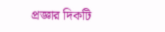প্রজ্ঞার দিকটি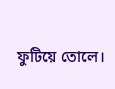ফুটিয়ে তোলে।